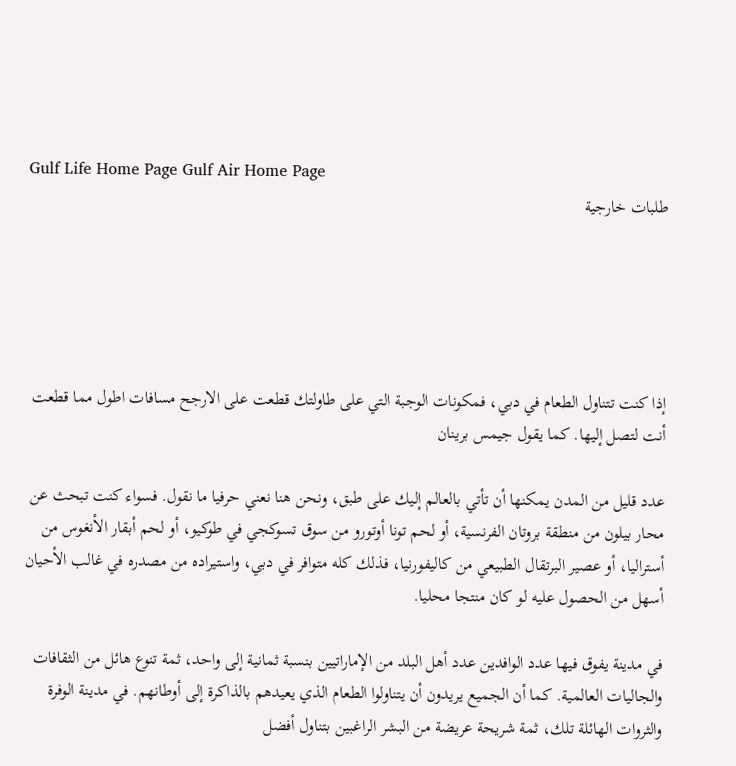Gulf Life Home Page Gulf Air Home Page
طلبات خارجية





إذا كنت تتناول الطعام في دبي، فمكونات الوجبة التي على طاولتك قطعت على الارجح مسافات اطول مما قطعت أنت لتصل إليها. كما يقول جيمس برينان

عدد قليل من المدن يمكنها أن تأتي بالعالم إليك على طبق، ونحن هنا نعني حرفيا ما نقول. فسواء كنت تبحث عن محار بيلون من منطقة بروتان الفرنسية، أو لحم تونا أوتورو من سوق تسوكجي في طوكيو، أو لحم أبقار الأنغوس من أستراليا، أو عصير البرتقال الطبيعي من كاليفورنيا، فذلك كله متوافر في دبي، واستيراده من مصدره في غالب الأحيان أسهل من الحصول عليه لو كان منتجا محليا.

في مدينة يفوق فيها عدد الوافدين عدد أهل البلد من الإماراتيين بنسبة ثمانية إلى واحد، ثمة تنوع هائل من الثقافات والجاليات العالمية. كما أن الجميع يريدون أن يتناولوا الطعام الذي يعيدهم بالذاكرة إلى أوطانهم. في مدينة الوفرة والثروات الهائلة تلك، ثمة شريحة عريضة من البشر الراغبين بتناول أفضل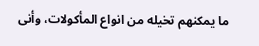ما يمكنهم تخيله من انواع المأكولات، وأنى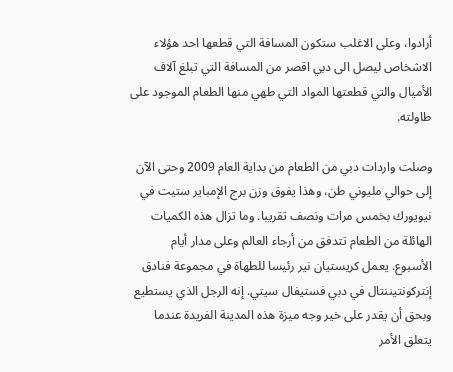أرادوا، وعلى الاغلب ستكون المسافة التي قطعها احد هؤلاء الاشخاص ليصل الى دبي اقصر من المسافة التي تبلغ آلاف الأميال والتي قطعتها المواد التي طهي منها الطعام الموجود على طاولته.

وصلت واردات دبي من الطعام من بداية العام 2009 وحتى الآن إلى حوالي مليوني طن، وهذا يفوق وزن برج الإمباير ستيت في نيويورك بخمس مرات ونصف تقريبا. وما تزال هذه الكميات الهائلة من الطعام تتدفق من أرجاء العالم وعلى مدار أيام الأسبوع. يعمل كريستيان نير رئيسا للطهاة في مجموعة فنادق إنتركونتيننتال في دبي فستيفال سيتي. إنه الرجل الذي يستطيع وبحق أن يقدر على خير وجه ميزة هذه المدينة الفريدة عندما يتعلق الأمر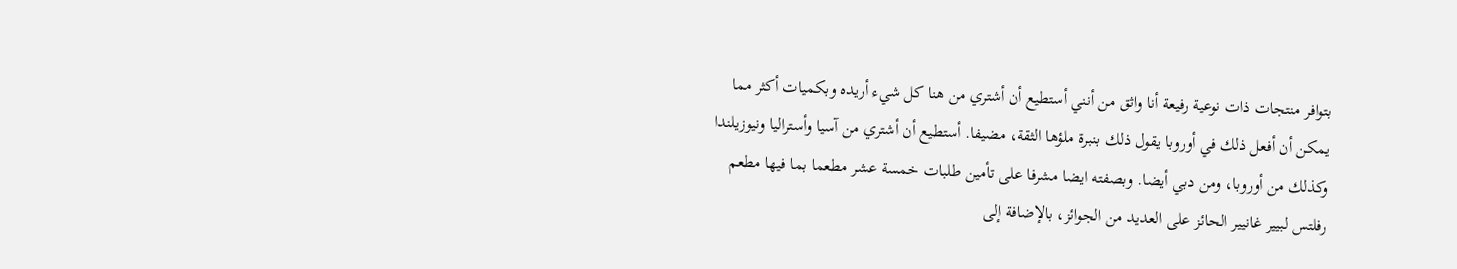بتوافر منتجات ذات نوعية رفيعة أنا واثق من أنني أستطيع أن أشتري من هنا كل شيء أريده وبكميات أكثر مما يمكن أن أفعل ذلك في أوروبا يقول ذلك بنبرة ملؤها الثقة، مضيفا. أستطيع أن أشتري من آسيا وأستراليا ونيوزيلندا وكذلك من أوروبا، ومن دبي أيضا. وبصفته ايضا مشرفا على تأمين طلبات خمسة عشر مطعما بما فيها مطعم رفلتس لبيير غانيير الحائز على العديد من الجوائز، بالإضافة إلى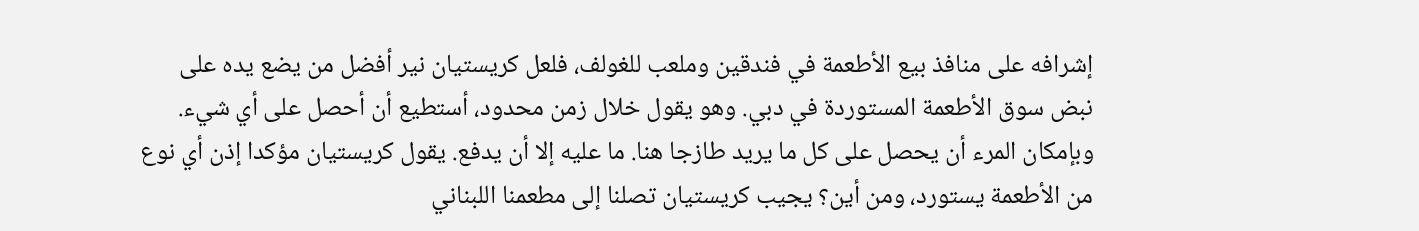إشرافه على منافذ بيع الأطعمة في فندقين وملعب للغولف، فلعل كريستيان نير أفضل من يضع يده على نبض سوق الأطعمة المستوردة في دبي. وهو يقول خلال زمن محدود، أستطيع أن أحصل على أي شيء. وبإمكان المرء أن يحصل على كل ما يريد طازجا هنا. ما عليه إلا أن يدفع. يقول كريستيان مؤكدا إذن أي نوع من الأطعمة يستورد، ومن أين؟ يجيب كريستيان تصلنا إلى مطعمنا اللبناني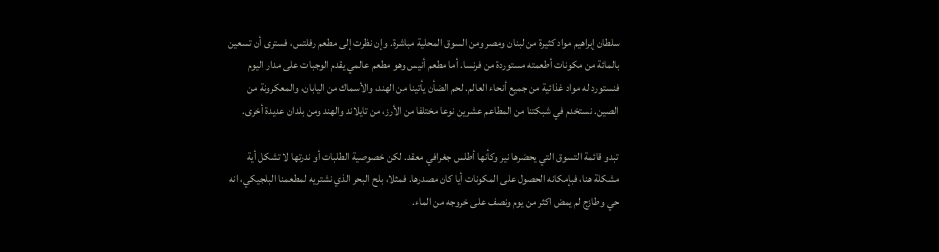سلطان إبراهيم مواد كثيرة من لبنان ومصر ومن السوق المحلية مباشرة. وإن نظرت إلى مطعم رفلتس، فسترى أن تسعين بالمائة من مكونات أطعمته مستوردة من فرنسا. أما مطعم أنيس وهو مطعم عالمي يقدم الوجبات على مدار اليوم فنستورد له مواد غذائية من جميع أنحاء العالم. لحم الضأن يأتينا من الهند، والأسماك من اليابان، والمعكرونة من الصين. نستخدم في شبكتنا من المطاعم عشرين نوعا مختلفا من الأرز، من تايلاند والهند ومن بلدان عديدة أخرى.

تبدو قائمة التسوق التي يحضرها نير وكأنها أطلس جغرافي معقد. لكن خصوصية الطلبات أو ندرتها لا تشكل أية مشكلة هنا، فبإمكانه الحصول على المكونات أيا كان مصدرها. فمثلا، بلح البحر الذي نشتريه لمطعمنا البلجيكي، انه حي وطازج لم يمض اكثر من يوم ونصف على خروجه من الماء.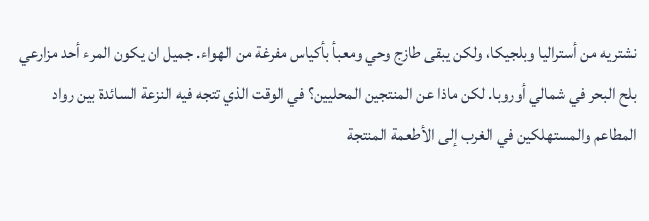نشتريه من أستراليا وبلجيكا، ولكن يبقى طازج وحي ومعبأ بأكياس مفرغة من الهواء. جميل ان يكون المرء أحد مزارعي بلح البحر في شمالي أوروبا. لكن ماذا عن المنتجين المحليين؟ في الوقت الذي تتجه فيه النزعة السائدة بين رواد المطاعم والمستهلكين في الغرب إلى الأطعمة المنتجة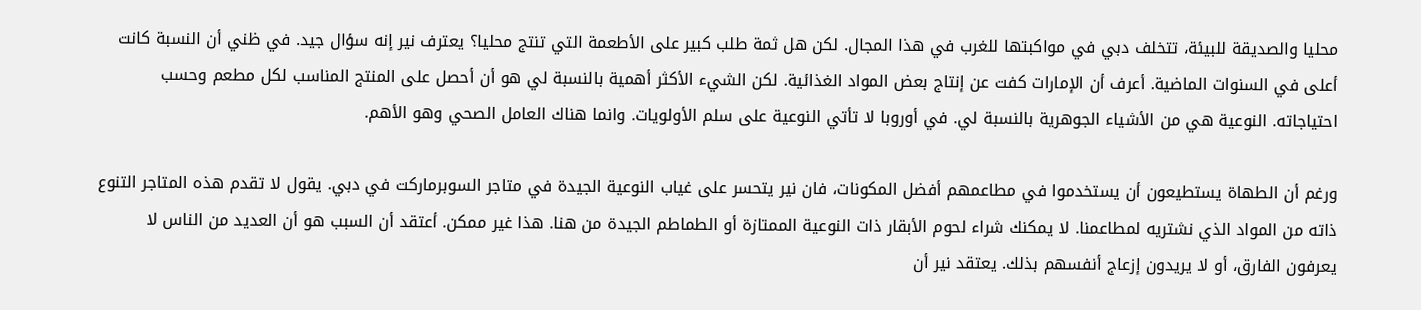محليا والصديقة للبيئة، تتخلف دبي في مواكبتها للغرب في هذا المجال. لكن هل ثمة طلب كبير على الأطعمة التي تنتج محليا؟ يعترف نير إنه سؤال جيد. في ظني أن النسبة كانت أعلى في السنوات الماضية. أعرف أن الإمارات كفت عن إنتاج بعض المواد الغذائية. لكن الشيء الأكثر أهمية بالنسبة لي هو أن أحصل على المنتج المناسب لكل مطعم وحسب احتياجاته. النوعية هي من الأشياء الجوهرية بالنسبة لي. في أوروبا لا تأتي النوعية على سلم الأولويات. وانما هناك العامل الصحي وهو الأهم.

ورغم أن الطهاة يستطيعون أن يستخدموا في مطاعمهم أفضل المكونات، فان نير يتحسر على غياب النوعية الجيدة في متاجر السوبرماركت في دبي. يقول لا تقدم هذه المتاجر التنوع ذاته من المواد الذي نشتريه لمطاعمنا. لا يمكنك شراء لحوم الأبقار ذات النوعية الممتازة أو الطماطم الجيدة من هنا. هذا غير ممكن. أعتقد أن السبب هو أن العديد من الناس لا يعرفون الفارق، أو لا يريدون إزعاج أنفسهم بذلك. يعتقد نير أن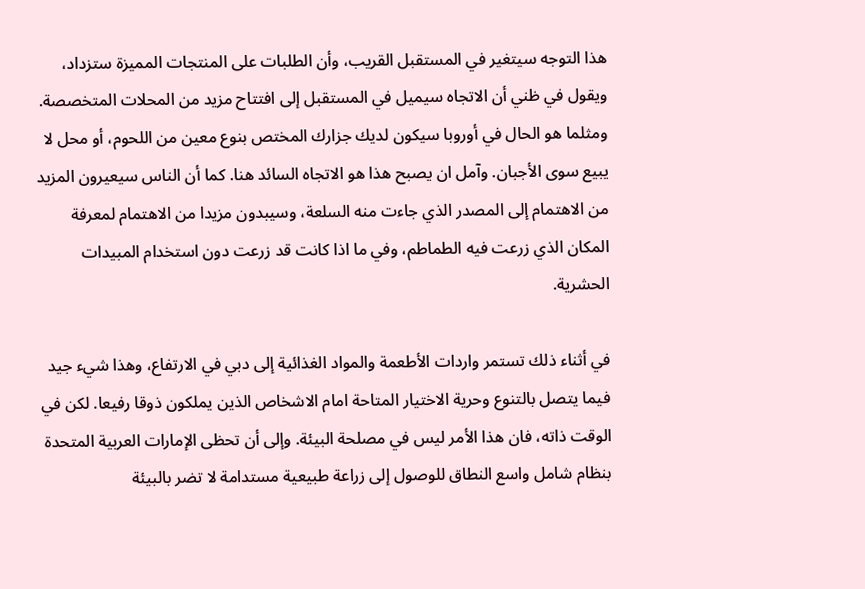هذا التوجه سيتغير في المستقبل القريب، وأن الطلبات على المنتجات المميزة ستزداد، ويقول في ظني أن الاتجاه سيميل في المستقبل إلى افتتاح مزيد من المحلات المتخصصة. ومثلما هو الحال في أوروبا سيكون لديك جزارك المختص بنوع معين من اللحوم، أو محل لا يبيع سوى الأجبان. وآمل ان يصبح هذا هو الاتجاه السائد هنا. كما أن الناس سيعيرون المزيد من الاهتمام إلى المصدر الذي جاءت منه السلعة، وسيبدون مزيدا من الاهتمام لمعرفة المكان الذي زرعت فيه الطماطم، وفي ما اذا كانت قد زرعت دون استخدام المبيدات الحشرية.

في أثناء ذلك تستمر واردات الأطعمة والمواد الغذائية إلى دبي في الارتفاع، وهذا شيء جيد فيما يتصل بالتنوع وحرية الاختيار المتاحة امام الاشخاص الذين يملكون ذوقا رفيعا. لكن في الوقت ذاته، فان هذا الأمر ليس في مصلحة البيئة. وإلى أن تحظى الإمارات العربية المتحدة بنظام شامل واسع النطاق للوصول إلى زراعة طبيعية مستدامة لا تضر بالبيئة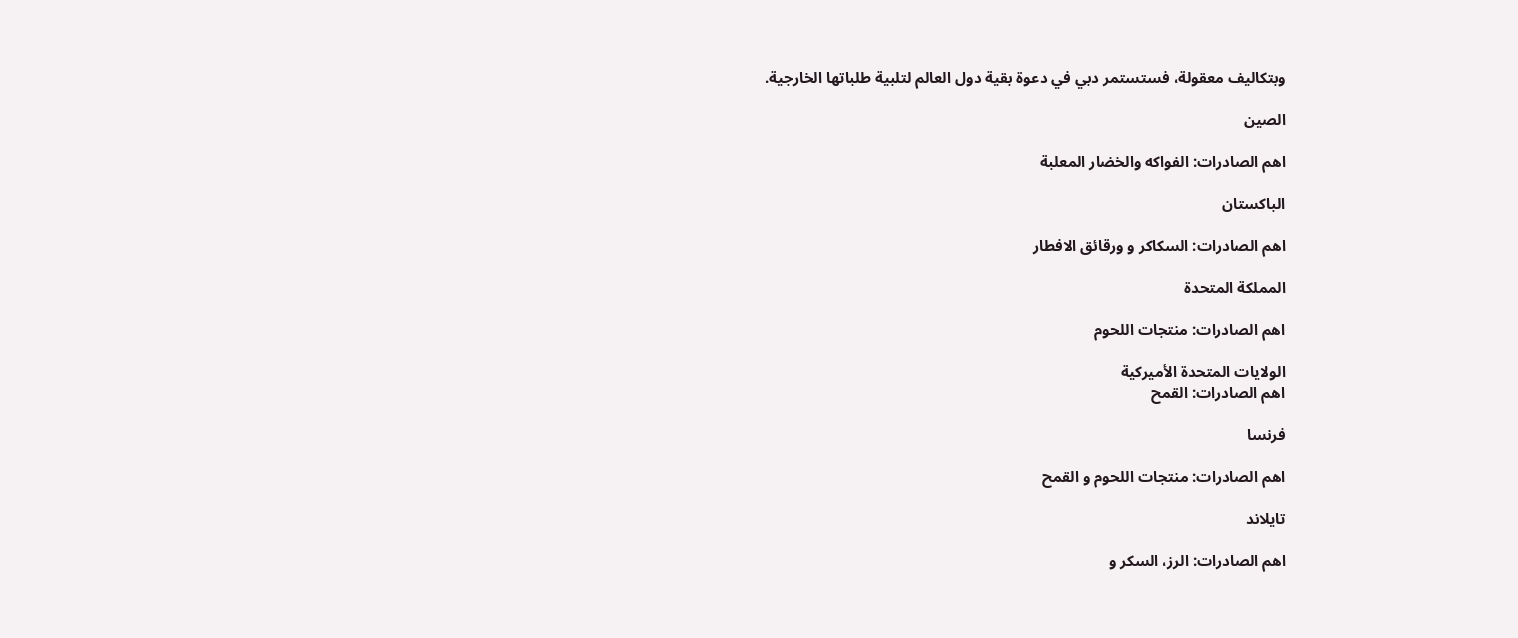وبتكاليف معقولة، فستستمر دبي في دعوة بقية دول العالم لتلبية طلباتها الخارجية.

الصين

اهم الصادرات: الفواكه والخضار المعلبة

الباكستان

اهم الصادرات: السكاكر و ورقائق الافطار

المملكة المتحدة

اهم الصادرات: منتجات اللحوم

الولايات المتحدة الأميركية
اهم الصادرات: القمح

فرنسا

اهم الصادرات: منتجات اللحوم و القمح

تايلاند

اهم الصادرات: الرز، السكر و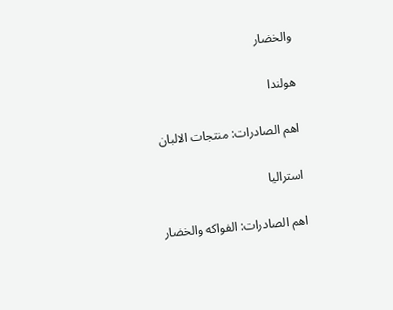والخضار

هولندا

اهم الصادرات: منتجات الالبان

استراليا

اهم الصادرات: الفواكه والخضار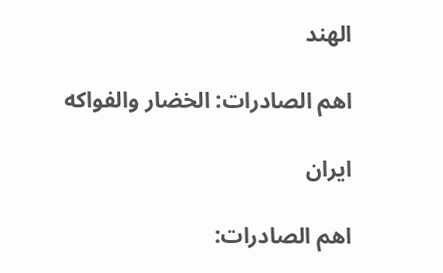الهند

اهم الصادرات: الخضار والفواكه

ايران

اهم الصادرات: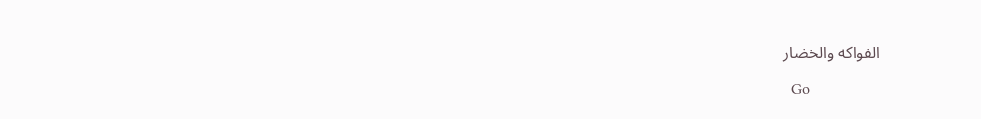الفواكه والخضار

  Go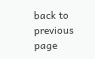back to previous page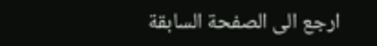ارجع الى الصفحة السابقة